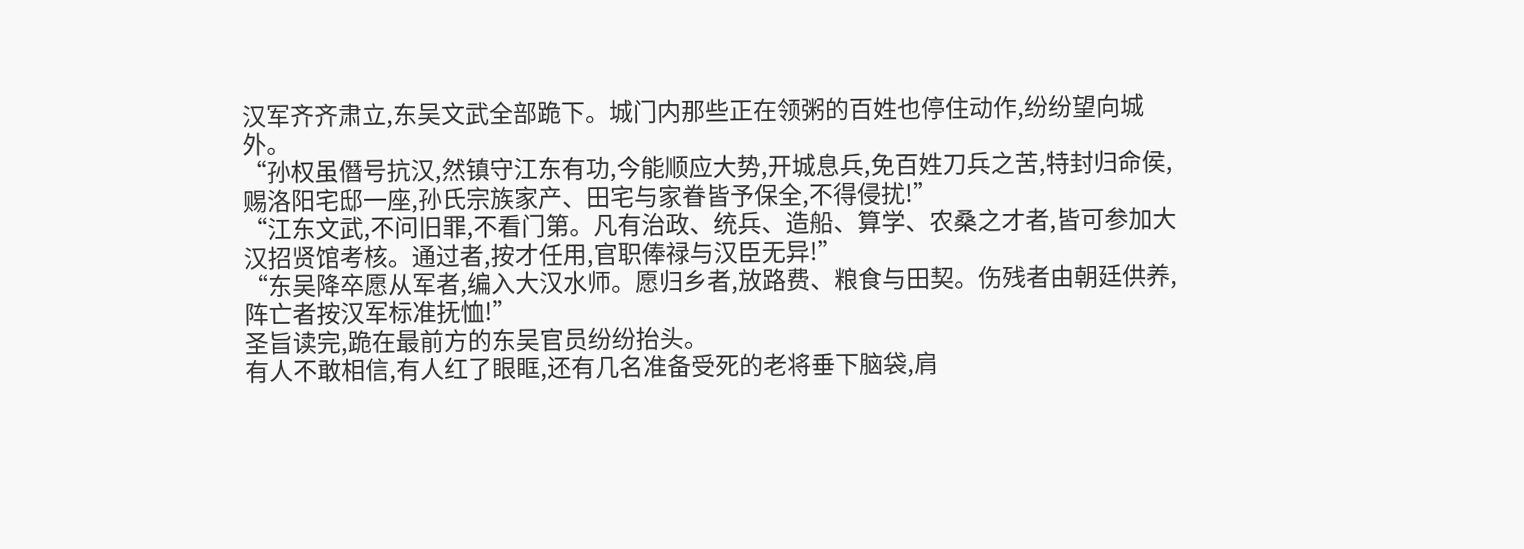汉军齐齐肃立,东吴文武全部跪下。城门内那些正在领粥的百姓也停住动作,纷纷望向城外。
“孙权虽僭号抗汉,然镇守江东有功,今能顺应大势,开城息兵,免百姓刀兵之苦,特封归命侯,赐洛阳宅邸一座,孙氏宗族家产、田宅与家眷皆予保全,不得侵扰!”
“江东文武,不问旧罪,不看门第。凡有治政、统兵、造船、算学、农桑之才者,皆可参加大汉招贤馆考核。通过者,按才任用,官职俸禄与汉臣无异!”
“东吴降卒愿从军者,编入大汉水师。愿归乡者,放路费、粮食与田契。伤残者由朝廷供养,阵亡者按汉军标准抚恤!”
圣旨读完,跪在最前方的东吴官员纷纷抬头。
有人不敢相信,有人红了眼眶,还有几名准备受死的老将垂下脑袋,肩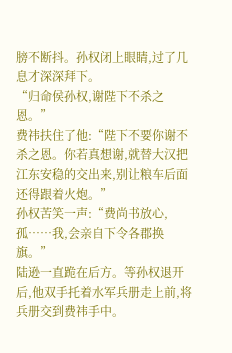膀不断抖。孙权闭上眼睛,过了几息才深深拜下。
“归命侯孙权,谢陛下不杀之恩。”
费祎扶住了他:“陛下不要你谢不杀之恩。你若真想谢,就替大汉把江东安稳的交出来,别让粮车后面还得跟着火炮。”
孙权苦笑一声:“费尚书放心,孤……我,会亲自下令各郡换旗。”
陆逊一直跪在后方。等孙权退开后,他双手托着水军兵册走上前,将兵册交到费祎手中。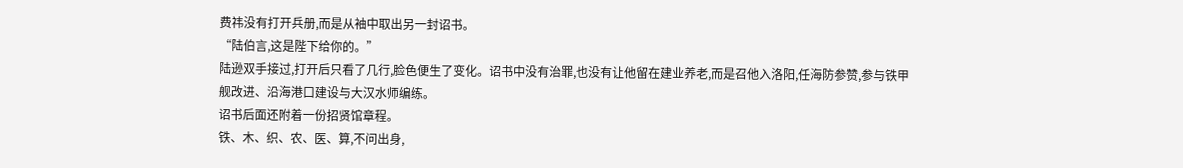费祎没有打开兵册,而是从袖中取出另一封诏书。
“陆伯言,这是陛下给你的。”
陆逊双手接过,打开后只看了几行,脸色便生了变化。诏书中没有治罪,也没有让他留在建业养老,而是召他入洛阳,任海防参赞,参与铁甲舰改进、沿海港口建设与大汉水师编练。
诏书后面还附着一份招贤馆章程。
铁、木、织、农、医、算,不问出身,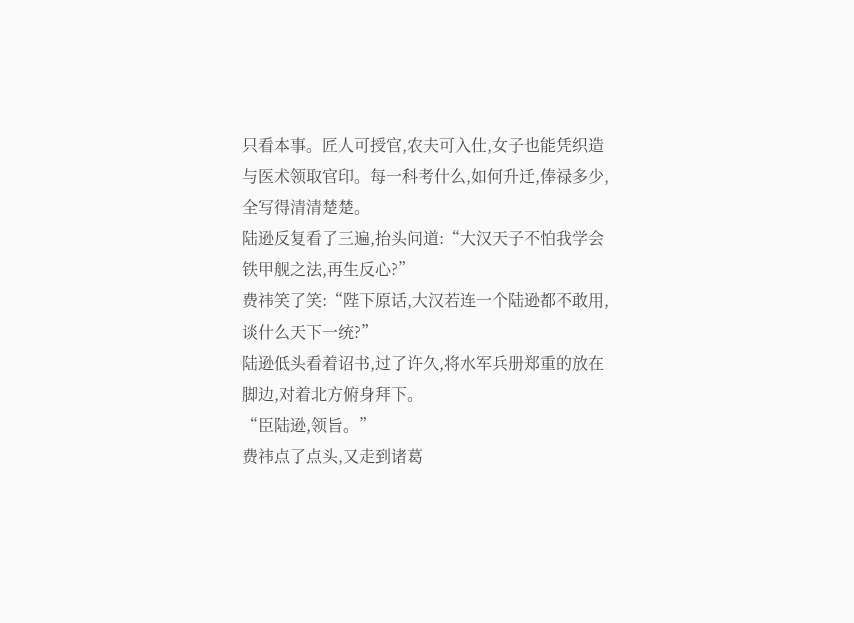只看本事。匠人可授官,农夫可入仕,女子也能凭织造与医术领取官印。每一科考什么,如何升迁,俸禄多少,全写得清清楚楚。
陆逊反复看了三遍,抬头问道:“大汉天子不怕我学会铁甲舰之法,再生反心?”
费祎笑了笑:“陛下原话,大汉若连一个陆逊都不敢用,谈什么天下一统?”
陆逊低头看着诏书,过了许久,将水军兵册郑重的放在脚边,对着北方俯身拜下。
“臣陆逊,领旨。”
费祎点了点头,又走到诸葛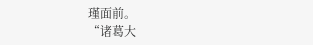瑾面前。
“诸葛大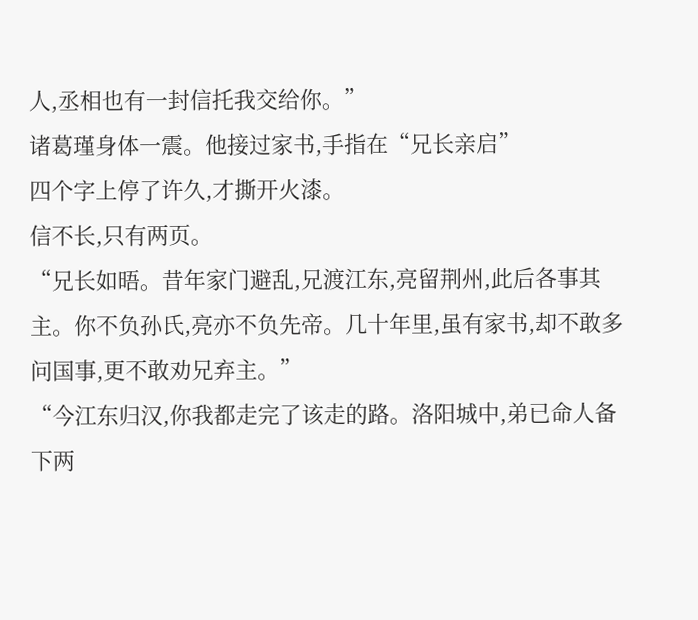人,丞相也有一封信托我交给你。”
诸葛瑾身体一震。他接过家书,手指在“兄长亲启”
四个字上停了许久,才撕开火漆。
信不长,只有两页。
“兄长如晤。昔年家门避乱,兄渡江东,亮留荆州,此后各事其主。你不负孙氏,亮亦不负先帝。几十年里,虽有家书,却不敢多问国事,更不敢劝兄弃主。”
“今江东归汉,你我都走完了该走的路。洛阳城中,弟已命人备下两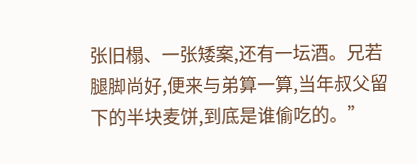张旧榻、一张矮案,还有一坛酒。兄若腿脚尚好,便来与弟算一算,当年叔父留下的半块麦饼,到底是谁偷吃的。”